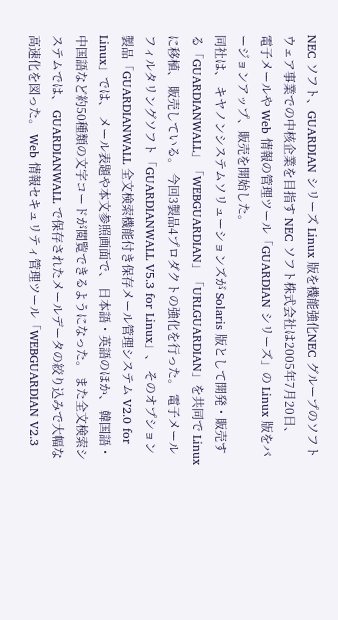NEC ソフト、GUARDIAN シリーズ Linux 版を機能強化NEC グループのソフトウェア事業での中核企業を目指す NEC ソフト株式会社は2005年7月20日、
電子メールや Web 情報の管理ツール「GUARDIAN シリーズ」の Linux 版をバージョンアップ、販売を開始した。
同社は、 キヤノンシステムソリューションズが Solaris 版として開発・販売する「GUARDIANWALL」「WEBGUARDIAN」「URLGUARDIAN」を共同で Linux に移植、 販売している。 今回3製品4プロダクトの強化を行った。 電子メールフィルタリングソフト「GUARDIANWALL V5.3 for Linux」、 そのオプション製品「GUARDIANWALL 全文検索機能付き保存メール管理システム V2.0 for Linux」では、 メール表題や本文参照画面で、 日本語・英語のほか、 韓国語・中国語など約50種類の文字コードが閲覧できるようになった。 また全文検索システムでは、 GUARDIANWALL で保存されたメールデータの絞り込みで大幅な高速化を図った。 Web 情報セキュリティ管理ツール「WEBGUARDIAN V2.3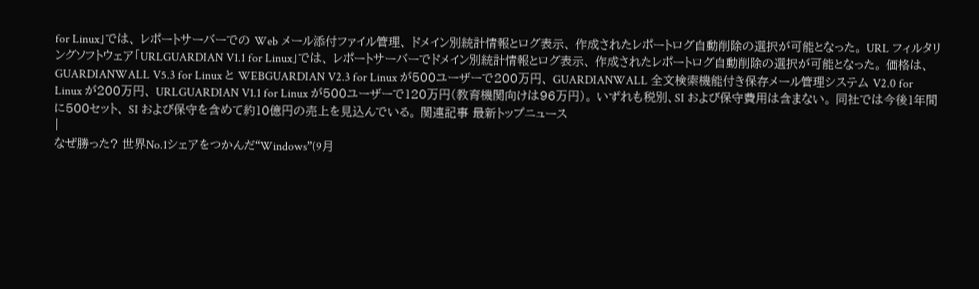for Linux」では、 レポートサーバーでの Web メール添付ファイル管理、 ドメイン別統計情報とログ表示、 作成されたレポートログ自動削除の選択が可能となった。 URL フィルタリングソフトウェア「URLGUARDIAN V1.1 for Linux」では、 レポートサーバーでドメイン別統計情報とログ表示、 作成されたレポートログ自動削除の選択が可能となった。 価格は、 GUARDIANWALL V5.3 for Linux と WEBGUARDIAN V2.3 for Linux が500ユーザーで200万円、 GUARDIANWALL 全文検索機能付き保存メール管理システム V2.0 for Linux が200万円、 URLGUARDIAN V1.1 for Linux が500ユーザーで120万円(教育機関向けは96万円)。 いずれも税別、SI および保守費用は含まない。 同社では今後1年間に500セット、 SI および保守を含めて約10億円の売上を見込んでいる。 関連記事 最新トップニュース
|
なぜ勝った? 世界No.1シェアをつかんだ“Windows”(9月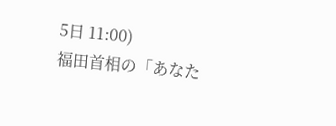5日 11:00)
福田首相の「あなた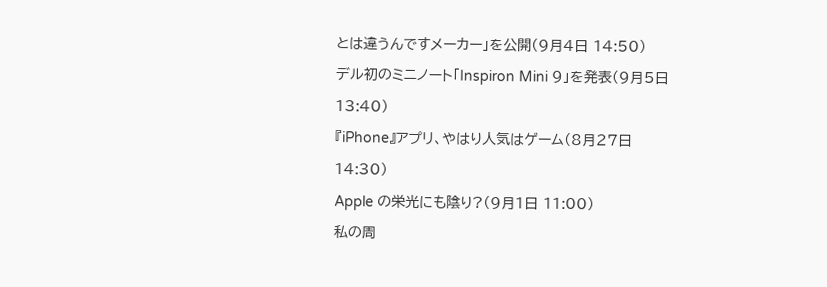とは違うんですメーカー」を公開(9月4日 14:50)
デル初のミニノート「Inspiron Mini 9」を発表(9月5日 13:40)
『iPhone』アプリ、やはり人気はゲーム(8月27日 14:30)
Apple の栄光にも陰り?(9月1日 11:00)
私の周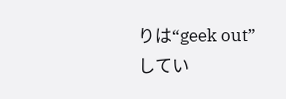りは“geek out”してい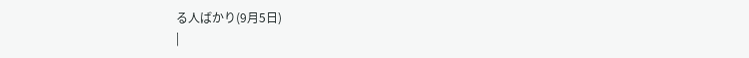る人ばかり(9月5日)
|